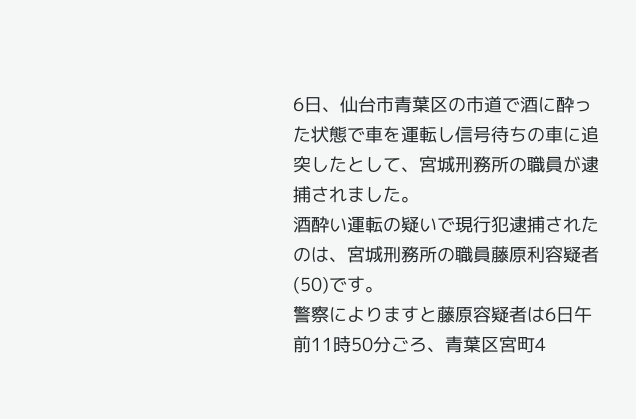6日、仙台市青葉区の市道で酒に酔った状態で車を運転し信号待ちの車に追突したとして、宮城刑務所の職員が逮捕されました。
酒酔い運転の疑いで現行犯逮捕されたのは、宮城刑務所の職員藤原利容疑者(50)です。
警察によりますと藤原容疑者は6日午前11時50分ごろ、青葉区宮町4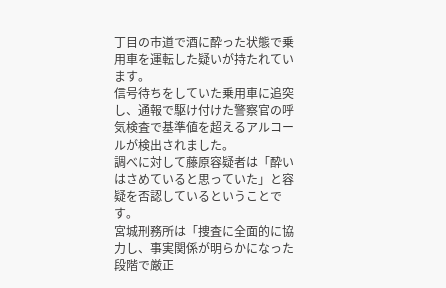丁目の市道で酒に酔った状態で乗用車を運転した疑いが持たれています。
信号待ちをしていた乗用車に追突し、通報で駆け付けた警察官の呼気検査で基準値を超えるアルコールが検出されました。
調べに対して藤原容疑者は「酔いはさめていると思っていた」と容疑を否認しているということです。
宮城刑務所は「捜査に全面的に協力し、事実関係が明らかになった段階で厳正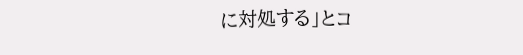に対処する」とコ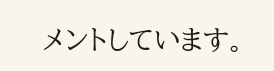メントしています。